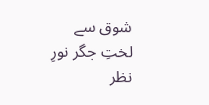شوق سے لختِ جگر نورِ نظر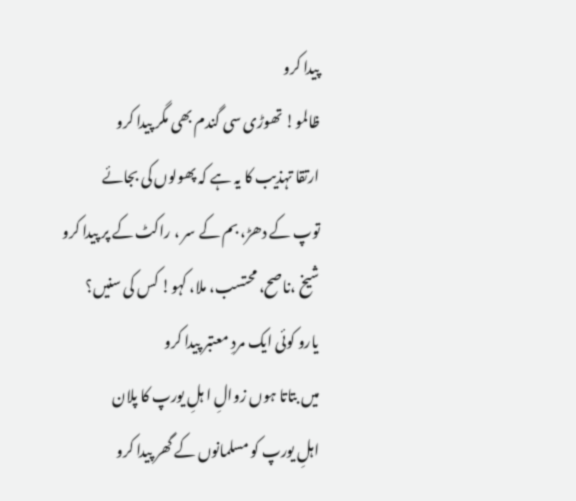پیدا کرو
ظالمو! تھوڑی سی گندم بھی مگر پیدا کرو
ارتقا تہذیب کا یہ ہے کہ پھولوں کی بجائے
توپ کے دھڑ، بم کے سر ، راکٹ کے پر پیدا کرو
شیخ ،ناصح، محتسب، ملا، کہو! کس کی سنیں؟
یارو کوئی ایک مردِ معتبر پیدا کرو
میں بتاتا ہوں زوالِ ا ہلِ یورپ کا پلان
اہلِ یورپ کو مسلمانوں کے گھر پیدا کرو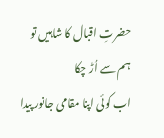حضرتِ اقبال کا شاہیں تو ہم سے اُڑ چکا
اب کوئی اپنا مقامی جانور پیدا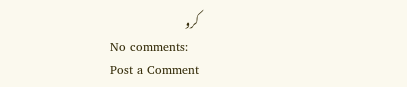کرو
No comments:
Post a Comment